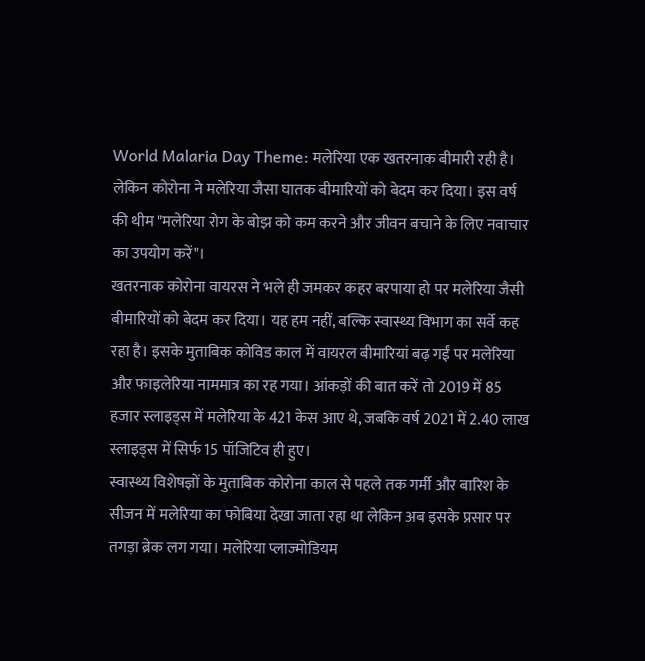World Malaria Day Theme: मलेरिया एक खतरनाक बीमारी रही है। लेकिन कोरोना ने मलेरिया जैसा घातक बीमारियों को बेदम कर दिया। इस वर्ष की थीम "मलेरिया रोग के बोझ को कम करने और जीवन बचाने के लिए नवाचार का उपयोग करें"।
खतरनाक कोरोना वायरस ने भले ही जमकर कहर बरपाया हो पर मलेरिया जैसी बीमारियों को बेदम कर दिया। यह हम नहीं, बल्कि स्वास्थ्य विभाग का सर्वे कह रहा है। इसके मुताबिक कोविड काल में वायरल बीमारियां बढ़ गईं पर मलेरिया और फाइलेरिया नाममात्र का रह गया। आंकड़ों की बात करें तो 2019 में 85 हजार स्लाइड्स में मलेरिया के 421 केस आए थे, जबकि वर्ष 2021 में 2.40 लाख स्लाइड्स में सिर्फ 15 पॉजिटिव ही हुए।
स्वास्थ्य विशेषज्ञों के मुताबिक कोरोना काल से पहले तक गर्मी और बारिश के सीजन में मलेरिया का फोबिया देखा जाता रहा था लेकिन अब इसके प्रसार पर तगड़ा ब्रेक लग गया। मलेरिया प्लाज्मोडियम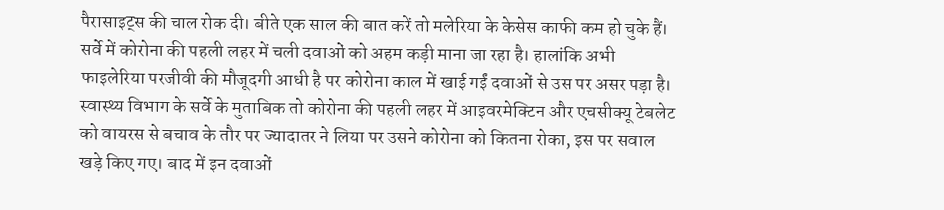पैरासाइट्स की चाल रोक दी। बीते एक साल की बात करें तो मलेरिया के केसेस काफी कम हो चुके हैं। सर्वे में कोरोना की पहली लहर में चली दवाओं को अहम कड़ी माना जा रहा है। हालांकि अभी फाइलेरिया परजीवी की मौजूदगी आधी है पर कोरोना काल में खाई गईं दवाओं से उस पर असर पड़ा है। स्वास्थ्य विभाग के सर्वे के मुताबिक तो कोरोना की पहली लहर में आइवरमेक्टिन और एचसीक्यू टेबलेट को वायरस से बचाव के तौर पर ज्यादातर ने लिया पर उसने कोरोना को कितना रोका, इस पर सवाल खड़े किए गए। बाद में इन दवाओं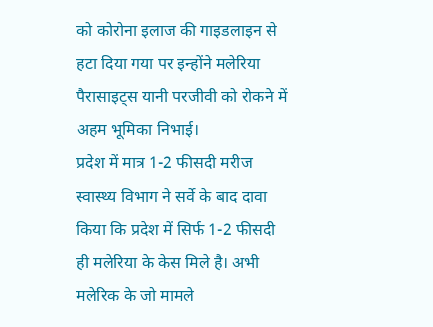को कोरोना इलाज की गाइडलाइन से हटा दिया गया पर इन्होंने मलेरिया पैरासाइट्स यानी परजीवी को रोकने में अहम भूमिका निभाई।
प्रदेश में मात्र 1-2 फीसदी मरीज
स्वास्थ्य विभाग ने सर्वे के बाद दावा किया कि प्रदेश में सिर्फ 1-2 फीसदी ही मलेरिया के केस मिले है। अभी मलेरिक के जो मामले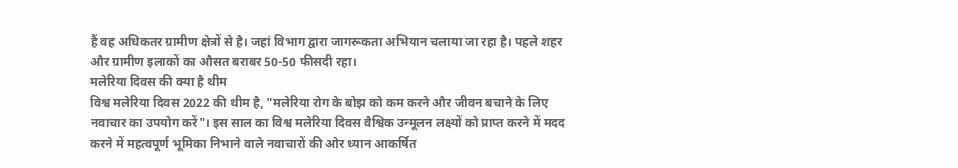हैं वह अधिकतर ग्रामीण क्षेत्रों से है। जहां विभाग द्वारा जागरूकता अभियान चलाया जा रहा है। पहले शहर और ग्रामीण इलाकों का औसत बराबर 50-50 फीसदी रहा।
मलेरिया दिवस की क्या है थीम
विश्व मलेरिया दिवस 2022 की थीम है, "मलेरिया रोग के बोझ को कम करने और जीवन बचाने के लिए नवाचार का उपयोग करें"। इस साल का विश्व मलेरिया दिवस वैश्विक उन्मूलन लक्ष्यों को प्राप्त करने में मदद करने में महत्वपूर्ण भूमिका निभाने वाले नवाचारों की ओर ध्यान आकर्षित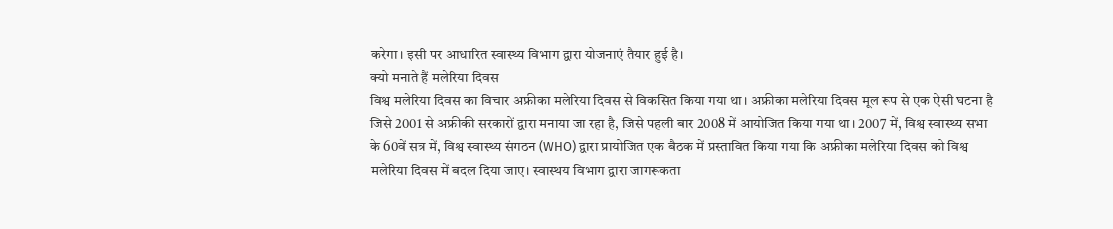करेगा। इसी पर आधारित स्वास्थ्य विभाग द्वारा योजनाएं तैयार हुई है।
क्यो मनाते हैं मलेरिया दिवस
विश्व मलेरिया दिवस का विचार अफ्रीका मलेरिया दिवस से विकसित किया गया था। अफ्रीका मलेरिया दिवस मूल रूप से एक ऐसी घटना है जिसे 2001 से अफ्रीकी सरकारों द्वारा मनाया जा रहा है, जिसे पहली बार 2008 में आयोजित किया गया था। 2007 में, विश्व स्वास्थ्य सभा के 60वें सत्र में, विश्व स्वास्थ्य संगठन (WHO) द्वारा प्रायोजित एक बैठक में प्रस्तावित किया गया कि अफ्रीका मलेरिया दिवस को विश्व मलेरिया दिवस में बदल दिया जाए। स्वास्थय विभाग द्वारा जागरूकता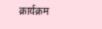क्रार्यक्रम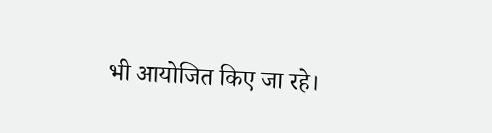भी आयोजित किए जा रहे।